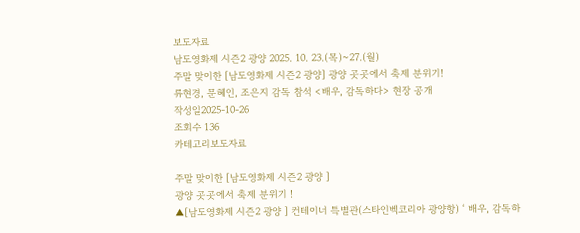보도자료
남도영화제 시즌2 광양 2025. 10. 23.(목)~27.(월)
주말 맞이한 [남도영화제 시즌2 광양] 광양 곳곳에서 축제 분위기!
류현경, 문혜인, 조은지 감독 참석 <배우, 감독하다> 현장 공개
작성일2025-10-26
조회수 136
카테고리보도자료

주말 맞이한 [남도영화제 시즌2 광양 ]
광양 곳곳에서 축제 분위기 !
▲[남도영화제 시즌2 광양 ] 컨테이너 특별관(스타인벡코리아 광양항) ‘ 배우, 감독하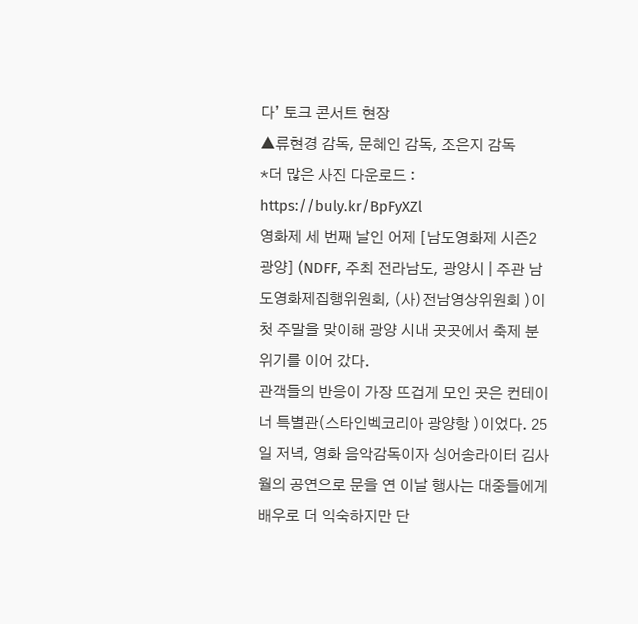다’ 토크 콘서트 현장
▲류현경 감독, 문혜인 감독, 조은지 감독
*더 많은 사진 다운로드 : https://buly.kr/BpFyXZl
영화제 세 번째 날인 어제 [남도영화제 시즌2 광양] (NDFF, 주최 전라남도, 광양시 | 주관 남도영화제집행위원회, (사)전남영상위원회 )이 첫 주말을 맞이해 광양 시내 곳곳에서 축제 분위기를 이어 갔다.
관객들의 반응이 가장 뜨겁게 모인 곳은 컨테이너 특별관(스타인벡코리아 광양항 )이었다. 25일 저녁, 영화 음악감독이자 싱어송라이터 김사월의 공연으로 문을 연 이날 행사는 대중들에게 배우로 더 익숙하지만 단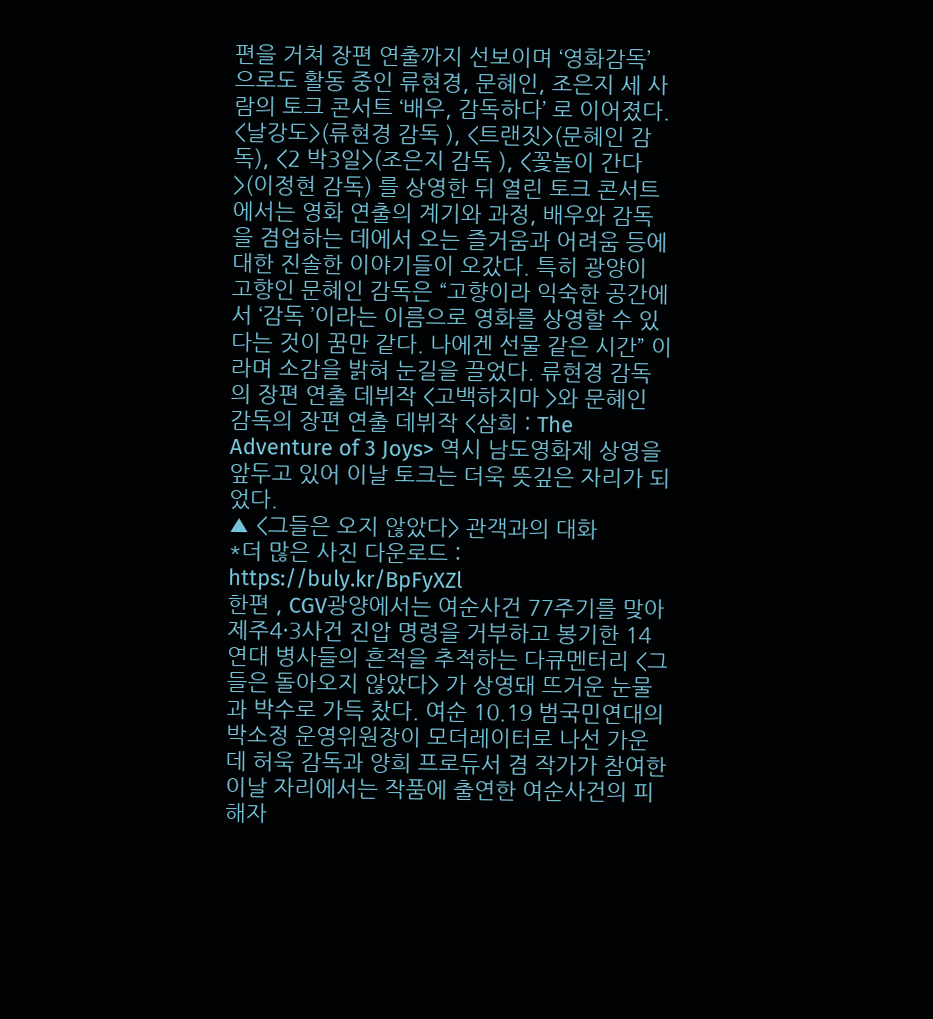편을 거쳐 장편 연출까지 선보이며 ‘영화감독’ 으로도 활동 중인 류현경, 문혜인, 조은지 세 사람의 토크 콘서트 ‘배우, 감독하다’ 로 이어졌다. <날강도>(류현경 감독 ), <트랜짓>(문혜인 감독), <2 박3일>(조은지 감독 ), <꽃놀이 간다>(이정현 감독) 를 상영한 뒤 열린 토크 콘서트에서는 영화 연출의 계기와 과정, 배우와 감독을 겸업하는 데에서 오는 즐거움과 어려움 등에 대한 진솔한 이야기들이 오갔다. 특히 광양이 고향인 문혜인 감독은 “고향이라 익숙한 공간에서 ‘감독 ’이라는 이름으로 영화를 상영할 수 있다는 것이 꿈만 같다. 나에겐 선물 같은 시간” 이라며 소감을 밝혀 눈길을 끌었다. 류현경 감독의 장편 연출 데뷔작 <고백하지마 >와 문혜인 감독의 장편 연출 데뷔작 <삼희 : The Adventure of 3 Joys> 역시 남도영화제 상영을 앞두고 있어 이날 토크는 더욱 뜻깊은 자리가 되었다.
▲ <그들은 오지 않았다> 관객과의 대화
*더 많은 사진 다운로드 : https://buly.kr/BpFyXZl
한편 , CGV광양에서는 여순사건 77주기를 맞아 제주4·3사건 진압 명령을 거부하고 봉기한 14 연대 병사들의 흔적을 추적하는 다큐멘터리 <그들은 돌아오지 않았다> 가 상영돼 뜨거운 눈물과 박수로 가득 찼다. 여순 10.19 범국민연대의 박소정 운영위원장이 모더레이터로 나선 가운데 허욱 감독과 양희 프로듀서 겸 작가가 참여한 이날 자리에서는 작품에 출연한 여순사건의 피해자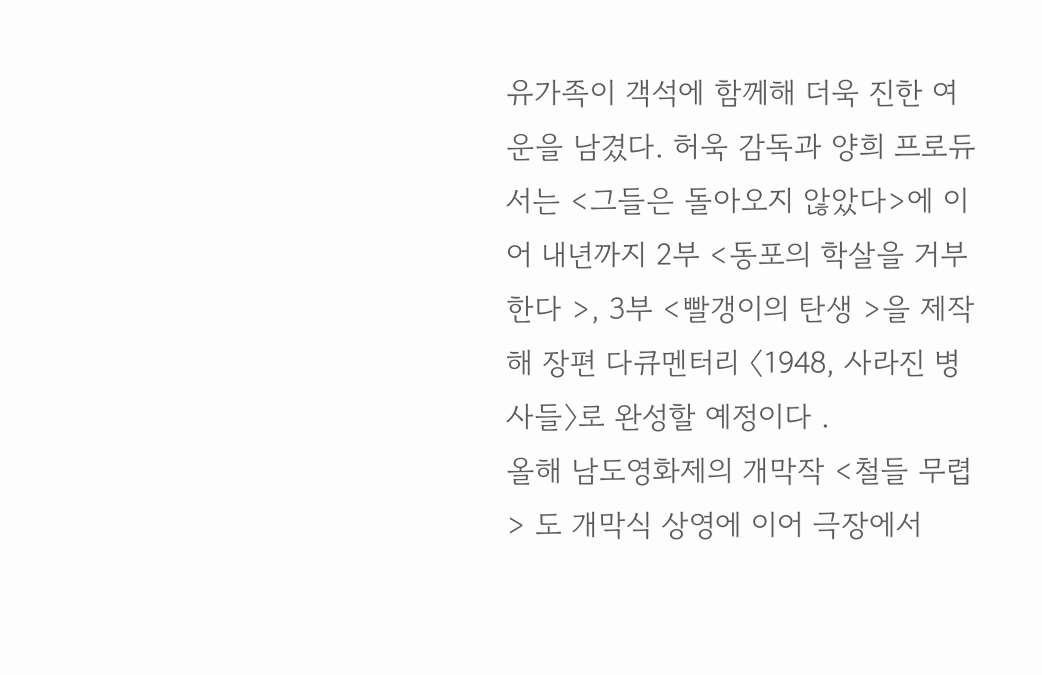유가족이 객석에 함께해 더욱 진한 여운을 남겼다. 허욱 감독과 양희 프로듀서는 <그들은 돌아오지 않았다>에 이어 내년까지 2부 <동포의 학살을 거부한다 >, 3부 <빨갱이의 탄생 >을 제작해 장편 다큐멘터리 〈1948, 사라진 병사들〉로 완성할 예정이다 .
올해 남도영화제의 개막작 <철들 무렵> 도 개막식 상영에 이어 극장에서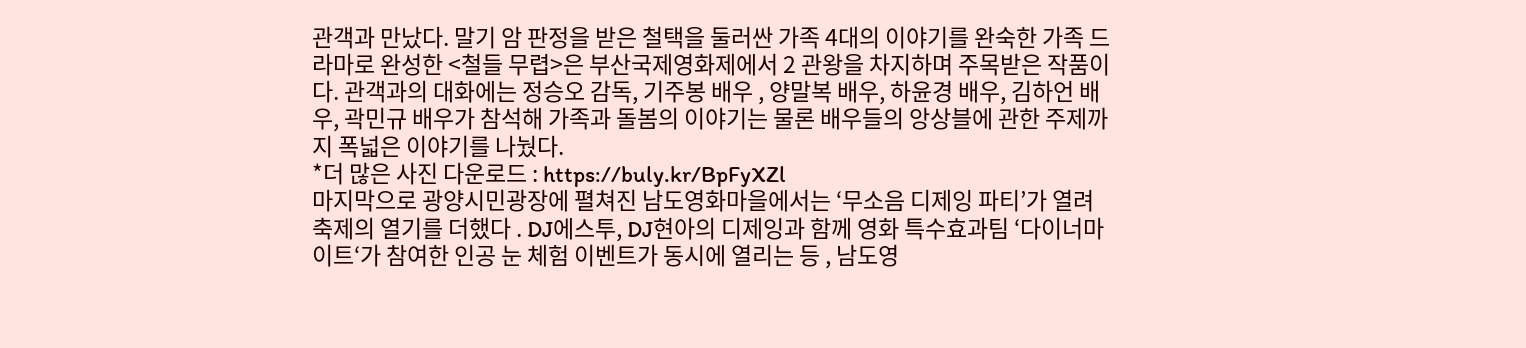관객과 만났다. 말기 암 판정을 받은 철택을 둘러싼 가족 4대의 이야기를 완숙한 가족 드라마로 완성한 <철들 무렵>은 부산국제영화제에서 2 관왕을 차지하며 주목받은 작품이다. 관객과의 대화에는 정승오 감독, 기주봉 배우 , 양말복 배우, 하윤경 배우, 김하언 배우, 곽민규 배우가 참석해 가족과 돌봄의 이야기는 물론 배우들의 앙상블에 관한 주제까지 폭넓은 이야기를 나눴다.
*더 많은 사진 다운로드 : https://buly.kr/BpFyXZl
마지막으로 광양시민광장에 펼쳐진 남도영화마을에서는 ‘무소음 디제잉 파티’가 열려 축제의 열기를 더했다 . DJ에스투, DJ현아의 디제잉과 함께 영화 특수효과팀 ‘다이너마이트‘가 참여한 인공 눈 체험 이벤트가 동시에 열리는 등 , 남도영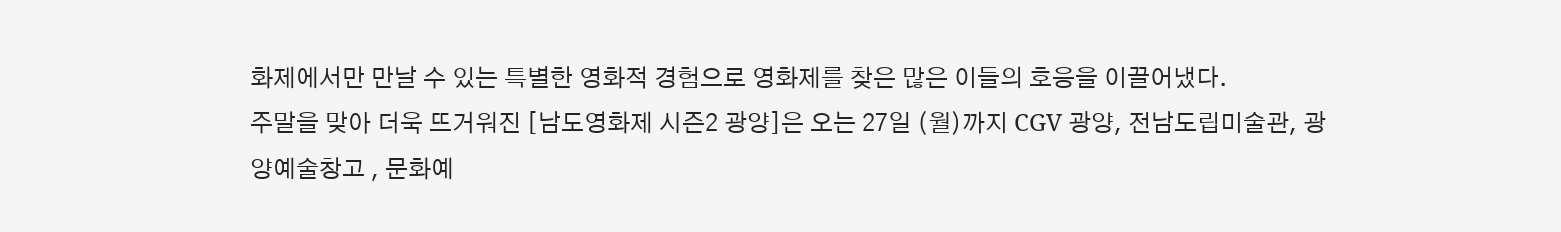화제에서만 만날 수 있는 특별한 영화적 경험으로 영화제를 찾은 많은 이들의 호응을 이끌어냈다.
주말을 맞아 더욱 뜨거워진 [남도영화제 시즌2 광양]은 오는 27일 (월)까지 CGV 광양, 전남도립미술관, 광양예술창고 , 문화예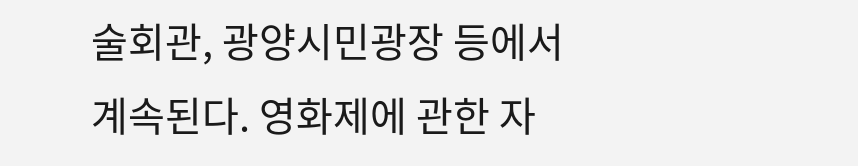술회관, 광양시민광장 등에서 계속된다. 영화제에 관한 자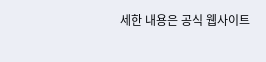세한 내용은 공식 웹사이트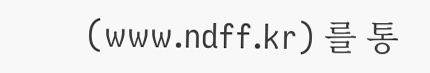(www.ndff.kr) 를 통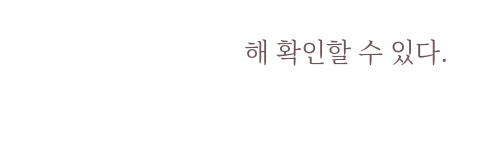해 확인할 수 있다.